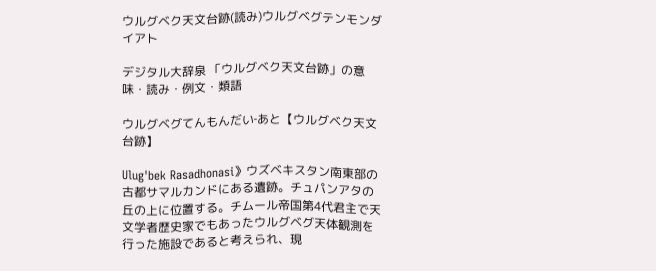ウルグベク天文台跡(読み)ウルグベグテンモンダイアト

デジタル大辞泉 「ウルグベク天文台跡」の意味・読み・例文・類語

ウルグベグてんもんだい‐あと【ウルグベク天文台跡】

Ulug'bek Rasadhonasi》ウズベキスタン南東部の古都サマルカンドにある遺跡。チュパンアタの丘の上に位置する。チムール帝国第4代君主で天文学者歴史家でもあったウルグベグ天体観測を行った施設であると考えられ、現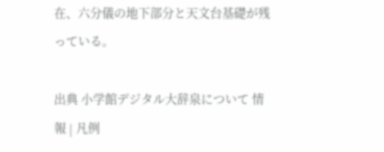在、六分儀の地下部分と天文台基礎が残っている。

出典 小学館デジタル大辞泉について 情報 | 凡例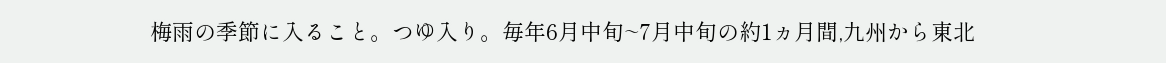梅雨の季節に入ること。つゆ入り。毎年6月中旬~7月中旬の約1ヵ月間,九州から東北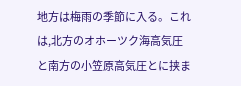地方は梅雨の季節に入る。これは,北方のオホーツク海高気圧と南方の小笠原高気圧とに挟ま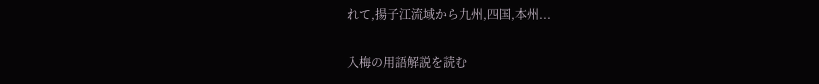れて,揚子江流域から九州,四国,本州...

入梅の用語解説を読む